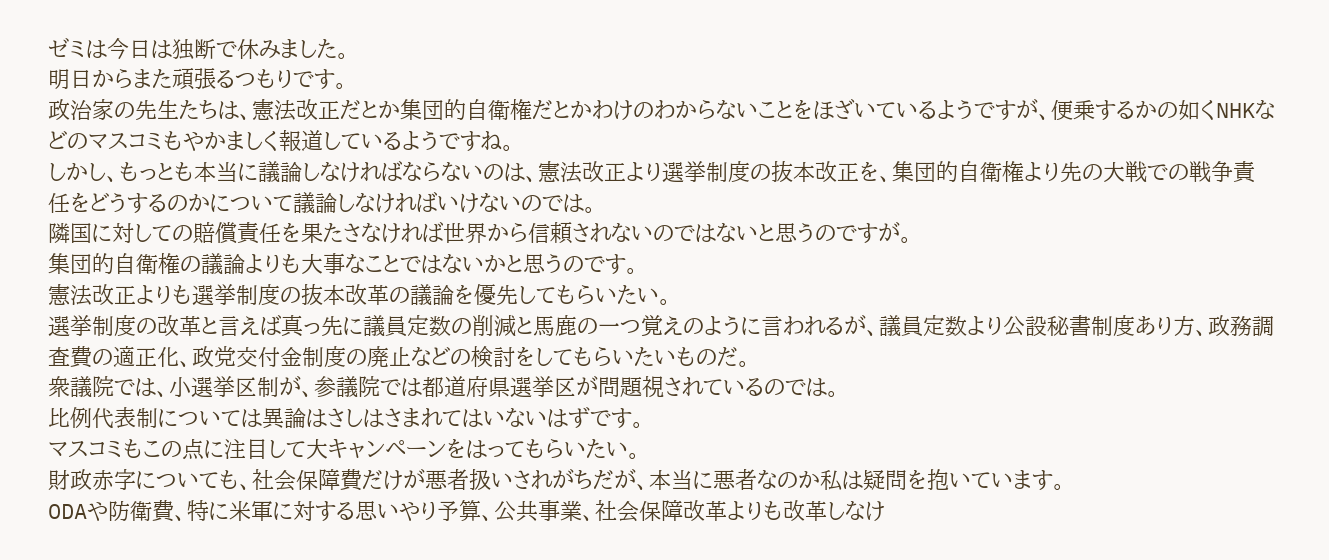ゼミは今日は独断で休みました。
明日からまた頑張るつもりです。
政治家の先生たちは、憲法改正だとか集団的自衛権だとかわけのわからないことをほざいているようですが、便乗するかの如くNHKなどのマスコミもやかましく報道しているようですね。
しかし、もっとも本当に議論しなければならないのは、憲法改正より選挙制度の抜本改正を、集団的自衛権より先の大戦での戦争責任をどうするのかについて議論しなければいけないのでは。
隣国に対しての賠償責任を果たさなければ世界から信頼されないのではないと思うのですが。
集団的自衛権の議論よりも大事なことではないかと思うのです。
憲法改正よりも選挙制度の抜本改革の議論を優先してもらいたい。
選挙制度の改革と言えば真っ先に議員定数の削減と馬鹿の一つ覚えのように言われるが、議員定数より公設秘書制度あり方、政務調査費の適正化、政党交付金制度の廃止などの検討をしてもらいたいものだ。
衆議院では、小選挙区制が、参議院では都道府県選挙区が問題視されているのでは。
比例代表制については異論はさしはさまれてはいないはずです。
マスコミもこの点に注目して大キャンペーンをはってもらいたい。
財政赤字についても、社会保障費だけが悪者扱いされがちだが、本当に悪者なのか私は疑問を抱いています。
ODAや防衛費、特に米軍に対する思いやり予算、公共事業、社会保障改革よりも改革しなけ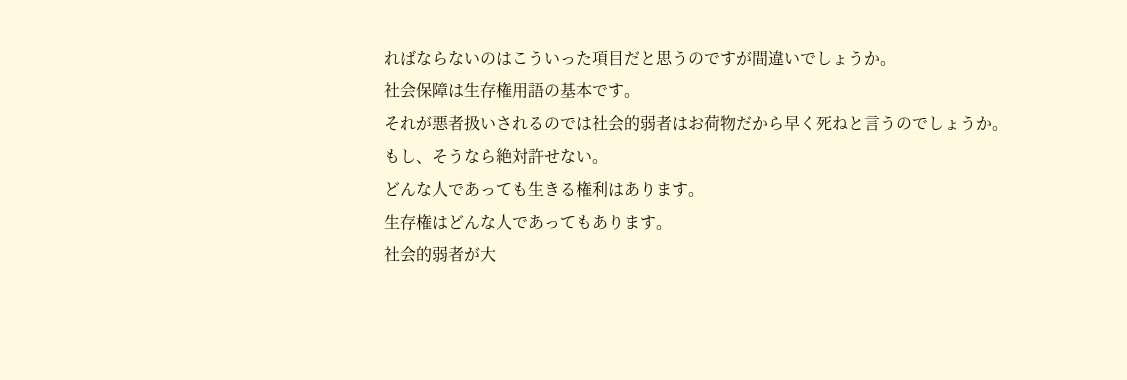ればならないのはこういった項目だと思うのですが間違いでしょうか。
社会保障は生存権用語の基本です。
それが悪者扱いされるのでは社会的弱者はお荷物だから早く死ねと言うのでしょうか。
もし、そうなら絶対許せない。
どんな人であっても生きる権利はあります。
生存権はどんな人であってもあります。
社会的弱者が大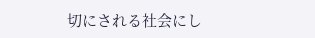切にされる社会にし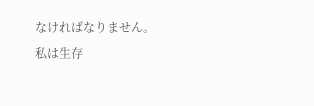なければなりません。
私は生存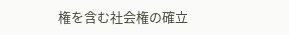権を含む社会権の確立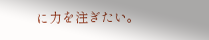に力を注ぎたい。